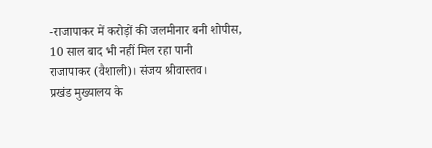-राजापाकर में करोड़ों की जलमीनार बनी शोपीस, 10 साल बाद भी नहीं मिल रहा पानी
राजापाकर (वैशाली)। संजय श्रीवास्तव।
प्रखंड मुख्यालय के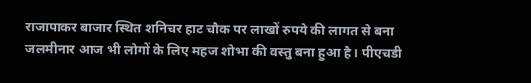राजापाकर बाजार स्थित शनिचर हाट चौक पर लाखों रुपये की लागत से बना जलमीनार आज भी लोगों के लिए महज शोभा की वस्तु बना हुआ है। पीएचडी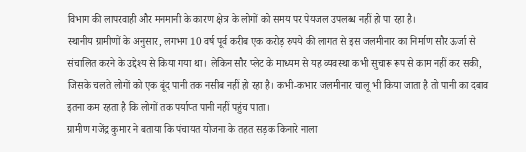विभाग की लापरवाही और मनमानी के कारण क्षेत्र के लोगों को समय पर पेयजल उपलब्ध नहीं हो पा रहा है।
स्थानीय ग्रामीणों के अनुसार, लगभग 10 वर्ष पूर्व करीब एक करोड़ रुपये की लागत से इस जलमीनार का निर्माण सौर ऊर्जा से संचालित करने के उद्देश्य से किया गया था। लेकिन सौर प्लेट के माध्यम से यह व्यवस्था कभी सुचारू रूप से काम नहीं कर सकी, जिसके चलते लोगों को एक बूंद पानी तक नसीब नहीं हो रहा है। कभी-कभार जलमीनार चालू भी किया जाता है तो पानी का दबाव इतना कम रहता है कि लोगों तक पर्याप्त पानी नहीं पहुंच पाता।
ग्रामीण गजेंद्र कुमार ने बताया कि पंचायत योजना के तहत सड़क किनारे नाला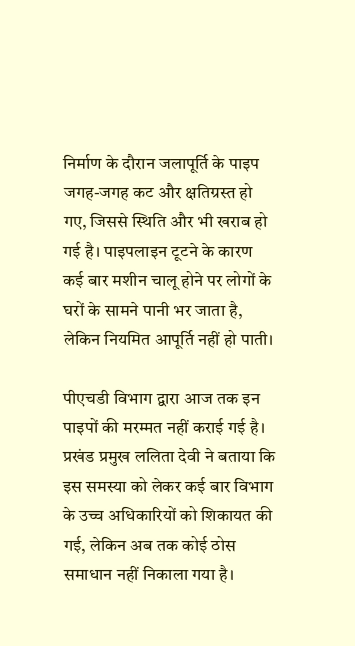निर्माण के दौरान जलापूर्ति के पाइप जगह-जगह कट और क्षतिग्रस्त हो गए, जिससे स्थिति और भी खराब हो गई है। पाइपलाइन टूटने के कारण कई बार मशीन चालू होने पर लोगों के घरों के सामने पानी भर जाता है, लेकिन नियमित आपूर्ति नहीं हो पाती।

पीएचडी विभाग द्वारा आज तक इन पाइपों की मरम्मत नहीं कराई गई है।
प्रखंड प्रमुख ललिता देवी ने बताया कि इस समस्या को लेकर कई बार विभाग के उच्च अधिकारियों को शिकायत की गई, लेकिन अब तक कोई ठोस समाधान नहीं निकाला गया है।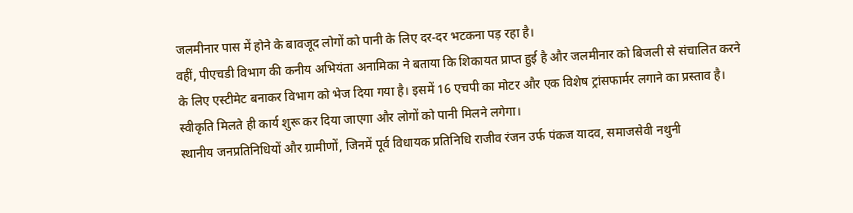जलमीनार पास में होने के बावजूद लोगों को पानी के लिए दर-दर भटकना पड़ रहा है।
वहीं, पीएचडी विभाग की कनीय अभियंता अनामिका ने बताया कि शिकायत प्राप्त हुई है और जलमीनार को बिजली से संचालित करने के लिए एस्टीमेट बनाकर विभाग को भेज दिया गया है। इसमें 16 एचपी का मोटर और एक विशेष ट्रांसफार्मर लगाने का प्रस्ताव है। स्वीकृति मिलते ही कार्य शुरू कर दिया जाएगा और लोगों को पानी मिलने लगेगा।
स्थानीय जनप्रतिनिधियों और ग्रामीणों, जिनमें पूर्व विधायक प्रतिनिधि राजीव रंजन उर्फ पंकज यादव, समाजसेवी नथुनी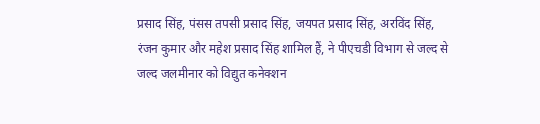प्रसाद सिंह, पंसस तपसी प्रसाद सिंह, जयपत प्रसाद सिंह, अरविंद सिंह, रंजन कुमार और महेश प्रसाद सिंह शामिल हैं, ने पीएचडी विभाग से जल्द से जल्द जलमीनार को विद्युत कनेक्शन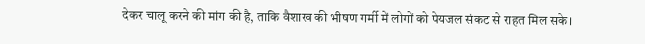देकर चालू करने की मांग की है, ताकि वैशाख की भीषण गर्मी में लोगों को पेयजल संकट से राहत मिल सके।